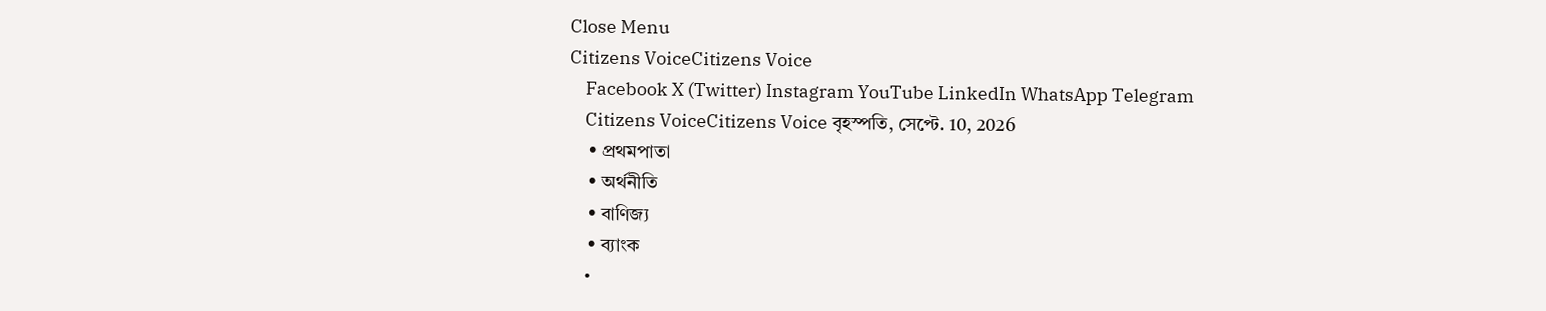Close Menu
Citizens VoiceCitizens Voice
    Facebook X (Twitter) Instagram YouTube LinkedIn WhatsApp Telegram
    Citizens VoiceCitizens Voice বৃহস্পতি, সেপ্টে. 10, 2026
    • প্রথমপাতা
    • অর্থনীতি
    • বাণিজ্য
    • ব্যাংক
    •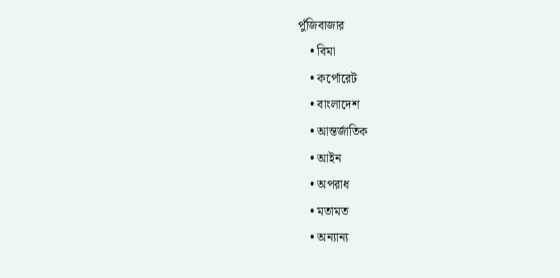পুঁজিবাজার
    • বিমা
    • কর্পোরেট
    • বাংলাদেশ
    • আন্তর্জাতিক
    • আইন
    • অপরাধ
    • মতামত
    • অন্যান্য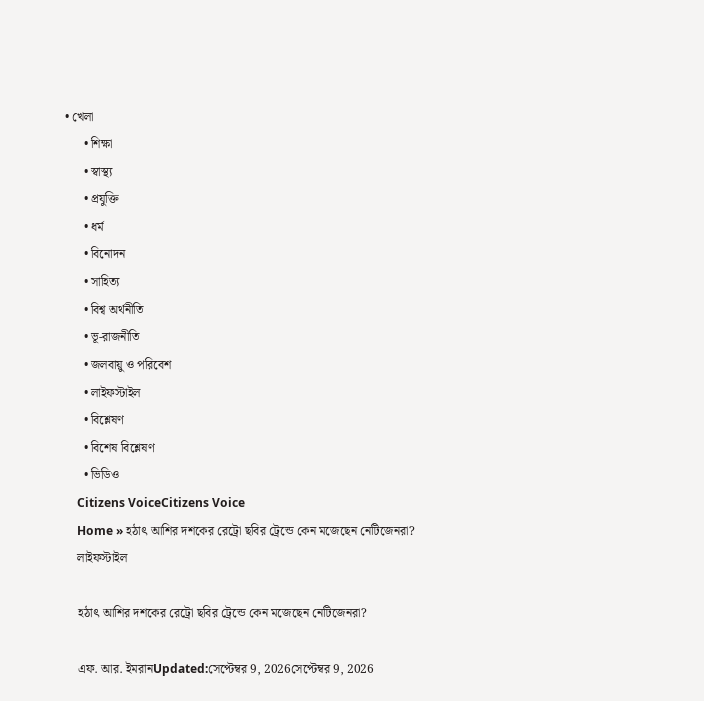• খেলা
      • শিক্ষা
      • স্বাস্থ্য
      • প্রযুক্তি
      • ধর্ম
      • বিনোদন
      • সাহিত্য
      • বিশ্ব অর্থনীতি
      • ভূ-রাজনীতি
      • জলবায়ু ও পরিবেশ
      • লাইফস্টাইল
      • বিশ্লেষণ
      • বিশেষ বিশ্লেষণ
      • ভিডিও
    Citizens VoiceCitizens Voice
    Home » হঠাৎ আশির দশকের রেট্রো ছবির ট্রেন্ডে কেন মজেছেন নেটিজেনরা?
    লাইফস্টাইল

    হঠাৎ আশির দশকের রেট্রো ছবির ট্রেন্ডে কেন মজেছেন নেটিজেনরা?

    এফ. আর. ইমরানUpdated:সেপ্টেম্বর 9, 2026সেপ্টেম্বর 9, 2026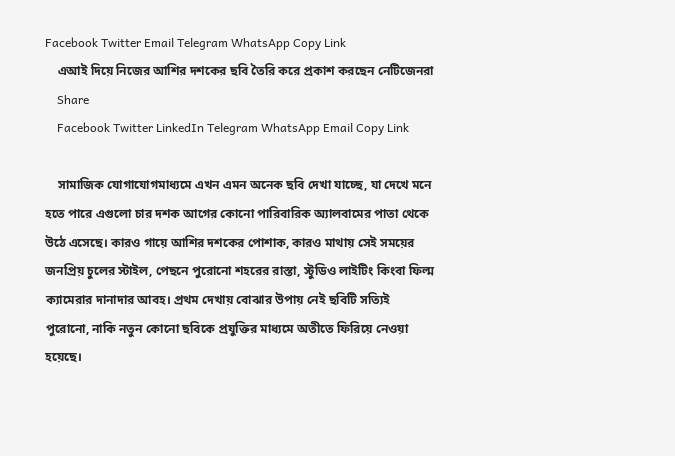Facebook Twitter Email Telegram WhatsApp Copy Link
    এআই দিয়ে নিজের আশির দশকের ছবি তৈরি করে প্রকাশ করছেন নেটিজেনরা
    Share
    Facebook Twitter LinkedIn Telegram WhatsApp Email Copy Link

    সামাজিক যোগাযোগমাধ্যমে এখন এমন অনেক ছবি দেখা যাচ্ছে, যা দেখে মনে হতে পারে এগুলো চার দশক আগের কোনো পারিবারিক অ্যালবামের পাতা থেকে উঠে এসেছে। কারও গায়ে আশির দশকের পোশাক, কারও মাথায় সেই সময়ের জনপ্রিয় চুলের স্টাইল, পেছনে পুরোনো শহরের রাস্তা, স্টুডিও লাইটিং কিংবা ফিল্ম ক্যামেরার দানাদার আবহ। প্রথম দেখায় বোঝার উপায় নেই ছবিটি সত্যিই পুরোনো, নাকি নতুন কোনো ছবিকে প্রযুক্তির মাধ্যমে অতীতে ফিরিয়ে নেওয়া হয়েছে।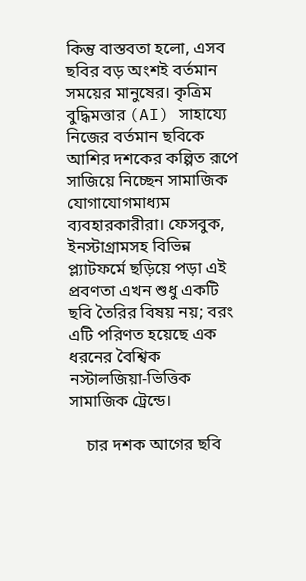কিন্তু বাস্তবতা হলো, এসব ছবির বড় অংশই বর্তমান সময়ের মানুষের। কৃত্রিম বুদ্ধিমত্তার (AI) সাহায্যে নিজের বর্তমান ছবিকে আশির দশকের কল্পিত রূপে সাজিয়ে নিচ্ছেন সামাজিক যোগাযোগমাধ্যম ব্যবহারকারীরা। ফেসবুক, ইনস্টাগ্রামসহ বিভিন্ন প্ল্যাটফর্মে ছড়িয়ে পড়া এই প্রবণতা এখন শুধু একটি ছবি তৈরির বিষয় নয়; বরং এটি পরিণত হয়েছে এক ধরনের বৈশ্বিক নস্টালজিয়া-ভিত্তিক সামাজিক ট্রেন্ডে।

    চার দশক আগের ছবি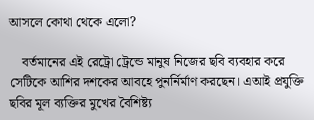আসলে কোথা থেকে এলো?

    বর্তমানের এই রেট্রো ট্রেন্ডে মানুষ নিজের ছবি ব্যবহার করে সেটিকে আশির দশকের আবহে পুনর্নির্মাণ করছেন। এআই প্রযুক্তি ছবির মূল ব্যক্তির মুখের বৈশিষ্ট্য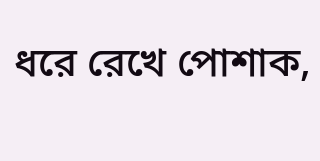ধরে রেখে পোশাক,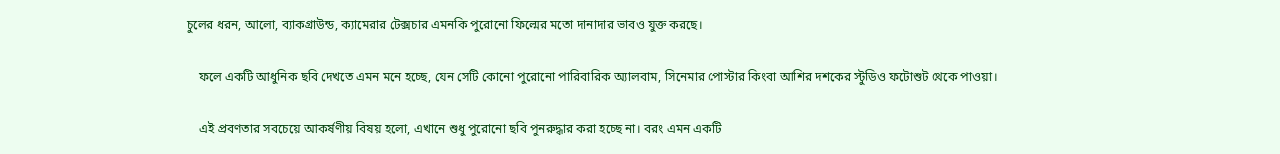চুলের ধরন, আলো, ব্যাকগ্রাউন্ড, ক্যামেরার টেক্সচার এমনকি পুরোনো ফিল্মের মতো দানাদার ভাবও যুক্ত করছে।

    ফলে একটি আধুনিক ছবি দেখতে এমন মনে হচ্ছে, যেন সেটি কোনো পুরোনো পারিবারিক অ্যালবাম, সিনেমার পোস্টার কিংবা আশির দশকের স্টুডিও ফটোশুট থেকে পাওয়া।

    এই প্রবণতার সবচেয়ে আকর্ষণীয় বিষয় হলো, এখানে শুধু পুরোনো ছবি পুনরুদ্ধার করা হচ্ছে না। বরং এমন একটি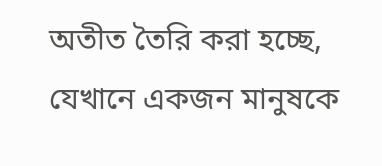অতীত তৈরি করা হচ্ছে, যেখানে একজন মানুষকে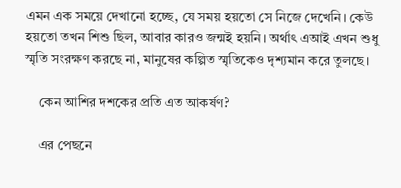এমন এক সময়ে দেখানো হচ্ছে, যে সময় হয়তো সে নিজে দেখেনি। কেউ হয়তো তখন শিশু ছিল, আবার কারও জন্মই হয়নি। অর্থাৎ এআই এখন শুধু স্মৃতি সংরক্ষণ করছে না, মানুষের কল্পিত স্মৃতিকেও দৃশ্যমান করে তুলছে।

    কেন আশির দশকের প্রতি এত আকর্ষণ?

    এর পেছনে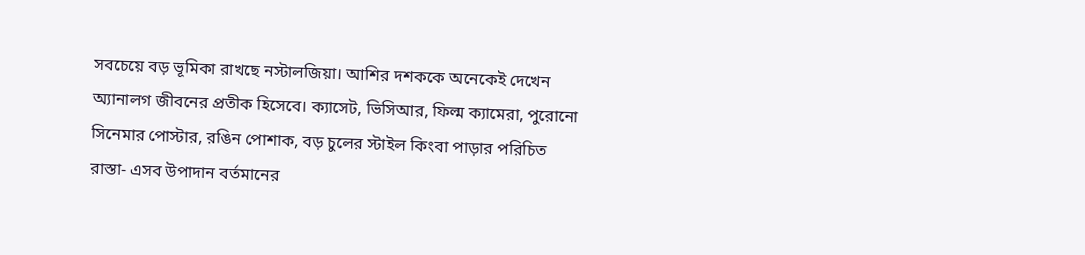সবচেয়ে বড় ভূমিকা রাখছে নস্টালজিয়া। আশির দশককে অনেকেই দেখেন অ্যানালগ জীবনের প্রতীক হিসেবে। ক্যাসেট, ভিসিআর, ফিল্ম ক্যামেরা, পুরোনো সিনেমার পোস্টার, রঙিন পোশাক, বড় চুলের স্টাইল কিংবা পাড়ার পরিচিত রাস্তা- এসব উপাদান বর্তমানের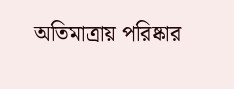অতিমাত্রায় পরিষ্কার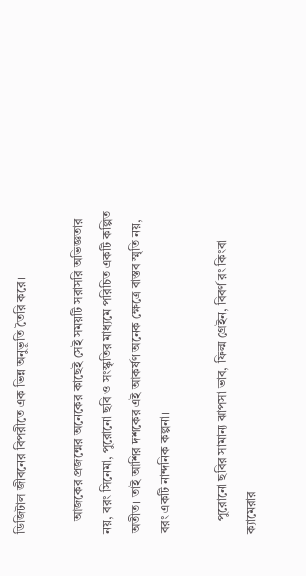ডিজিটাল জীবনের বিপরীতে এক ভিন্ন অনুভূতি তৈরি করে।

    আজকের প্রজন্মের অনেকের কাছেই সেই সময়টি সরাসরি অভিজ্ঞতার নয়, বরং সিনেমা, পুরোনো ছবি ও সংস্কৃতির মাধ্যমে পরিচিত একটি কল্পিত অতীত। তাই আশির দশকের এই আকর্ষণ অনেক ক্ষেত্রে বাস্তব স্মৃতি নয়, বরং একটি নান্দনিক কল্পনা।

    পুরোনো ছবির সামান্য ঝাপসা ভাব, ফিল্ম গ্রেইন, বিবর্ণ রং কিংবা ক্যামেরার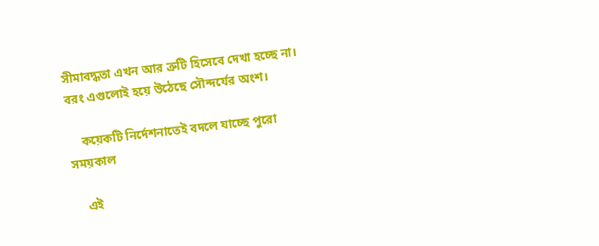সীমাবদ্ধতা এখন আর ত্রুটি হিসেবে দেখা হচ্ছে না। বরং এগুলোই হয়ে উঠেছে সৌন্দর্যের অংশ।

    কয়েকটি নির্দেশনাতেই বদলে যাচ্ছে পুরো সময়কাল

    এই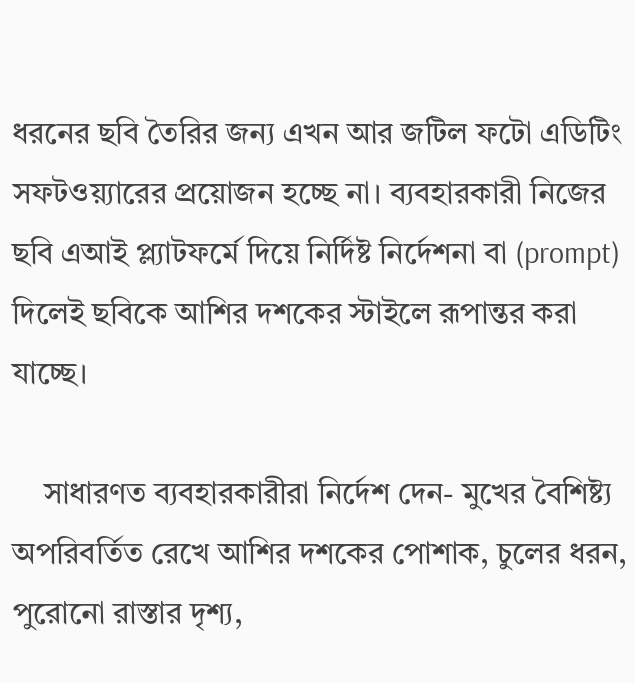ধরনের ছবি তৈরির জন্য এখন আর জটিল ফটো এডিটিং সফটওয়্যারের প্রয়োজন হচ্ছে না। ব্যবহারকারী নিজের ছবি এআই প্ল্যাটফর্মে দিয়ে নির্দিষ্ট নির্দেশনা বা (prompt) দিলেই ছবিকে আশির দশকের স্টাইলে রূপান্তর করা যাচ্ছে।

    সাধারণত ব্যবহারকারীরা নির্দেশ দেন- মুখের বৈশিষ্ট্য অপরিবর্তিত রেখে আশির দশকের পোশাক, চুলের ধরন, পুরোনো রাস্তার দৃশ্য,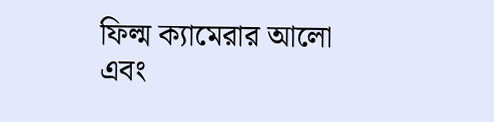ফিল্ম ক্যামেরার আলো এবং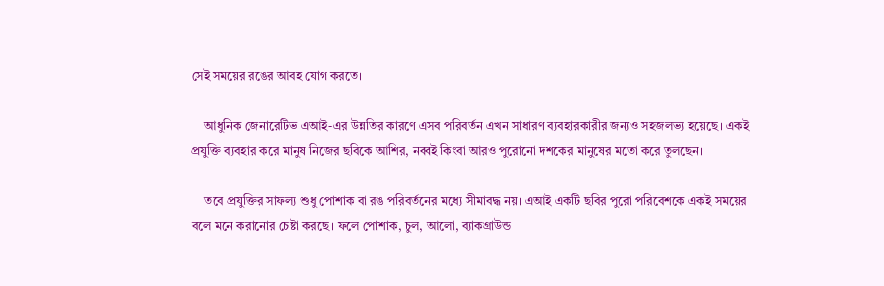সেই সময়ের রঙের আবহ যোগ করতে।

    আধুনিক জেনারেটিভ এআই-এর উন্নতির কারণে এসব পরিবর্তন এখন সাধারণ ব্যবহারকারীর জন্যও সহজলভ্য হয়েছে। একই প্রযুক্তি ব্যবহার করে মানুষ নিজের ছবিকে আশির, নব্বই কিংবা আরও পুরোনো দশকের মানুষের মতো করে তুলছেন।

    তবে প্রযুক্তির সাফল্য শুধু পোশাক বা রঙ পরিবর্তনের মধ্যে সীমাবদ্ধ নয়। এআই একটি ছবির পুরো পরিবেশকে একই সময়ের বলে মনে করানোর চেষ্টা করছে। ফলে পোশাক, চুল, আলো, ব্যাকগ্রাউন্ড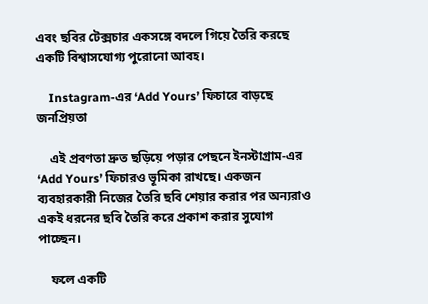এবং ছবির টেক্সচার একসঙ্গে বদলে গিয়ে তৈরি করছে একটি বিশ্বাসযোগ্য পুরোনো আবহ।

    Instagram-এর ‘Add Yours’ ফিচারে বাড়ছে জনপ্রিয়তা

    এই প্রবণতা দ্রুত ছড়িয়ে পড়ার পেছনে ইনস্টাগ্রাম-এর ‘Add Yours’ ফিচারও ভূমিকা রাখছে। একজন ব্যবহারকারী নিজের তৈরি ছবি শেয়ার করার পর অন্যরাও একই ধরনের ছবি তৈরি করে প্রকাশ করার সুযোগ পাচ্ছেন।

    ফলে একটি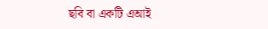ছবি বা একটি এআই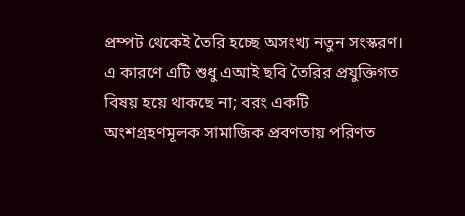প্রম্পট থেকেই তৈরি হচ্ছে অসংখ্য নতুন সংস্করণ। এ কারণে এটি শুধু এআই ছবি তৈরির প্রযুক্তিগত বিষয় হয়ে থাকছে না; বরং একটি অংশগ্রহণমূলক সামাজিক প্রবণতায় পরিণত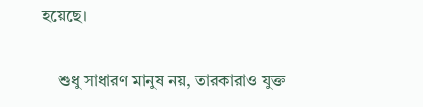হয়েছে।

    শুধু সাধারণ মানুষ নয়, তারকারাও যুক্ত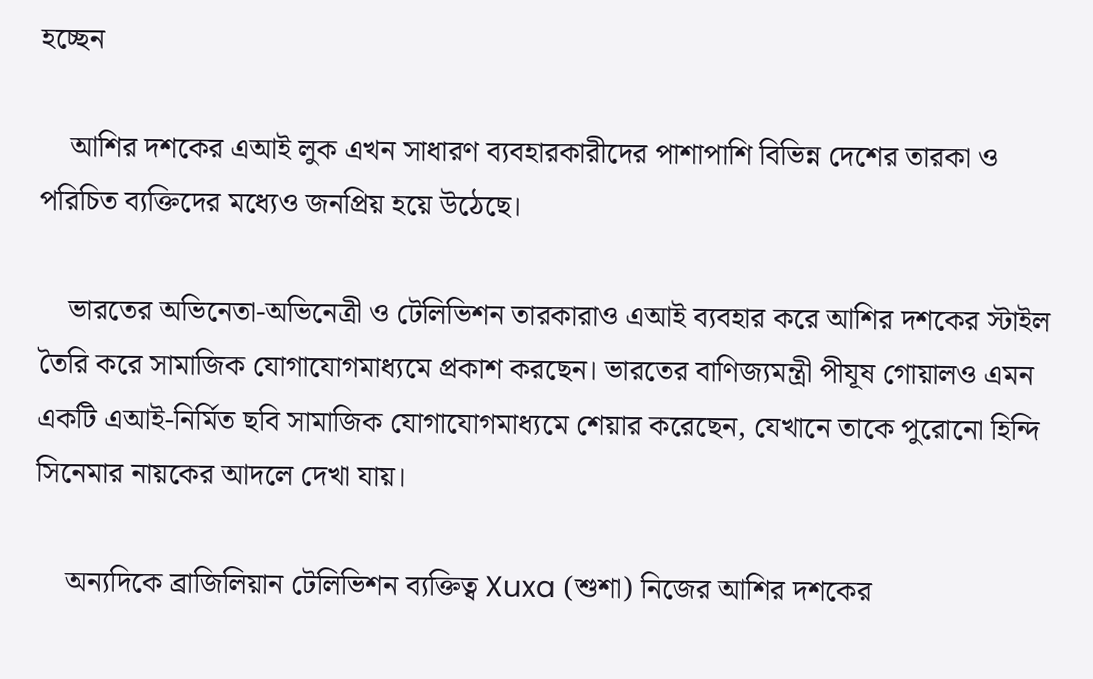হচ্ছেন

    আশির দশকের এআই লুক এখন সাধারণ ব্যবহারকারীদের পাশাপাশি বিভিন্ন দেশের তারকা ও পরিচিত ব্যক্তিদের মধ্যেও জনপ্রিয় হয়ে উঠেছে।

    ভারতের অভিনেতা-অভিনেত্রী ও টেলিভিশন তারকারাও এআই ব্যবহার করে আশির দশকের স্টাইল তৈরি করে সামাজিক যোগাযোগমাধ্যমে প্রকাশ করছেন। ভারতের বাণিজ্যমন্ত্রী পীযূষ গোয়ালও এমন একটি এআই-নির্মিত ছবি সামাজিক যোগাযোগমাধ্যমে শেয়ার করেছেন, যেখানে তাকে পুরোনো হিন্দি সিনেমার নায়কের আদলে দেখা যায়।

    অন্যদিকে ব্রাজিলিয়ান টেলিভিশন ব্যক্তিত্ব Xuxa (শুশা) নিজের আশির দশকের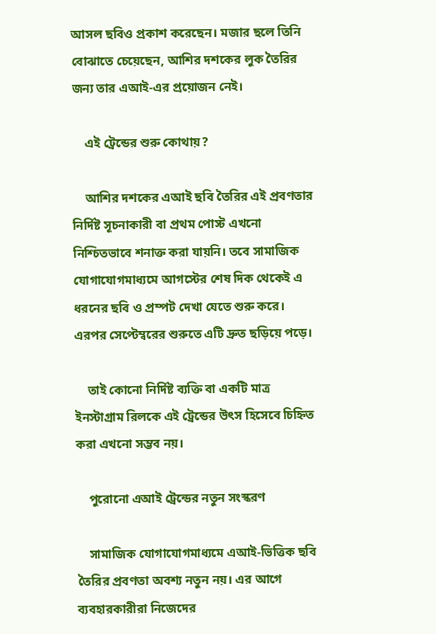আসল ছবিও প্রকাশ করেছেন। মজার ছলে তিনি বোঝাতে চেয়েছেন, আশির দশকের লুক তৈরির জন্য তার এআই-এর প্রয়োজন নেই।

    এই ট্রেন্ডের শুরু কোথায়?

    আশির দশকের এআই ছবি তৈরির এই প্রবণতার নির্দিষ্ট সূচনাকারী বা প্রথম পোস্ট এখনো নিশ্চিতভাবে শনাক্ত করা যায়নি। তবে সামাজিক যোগাযোগমাধ্যমে আগস্টের শেষ দিক থেকেই এ ধরনের ছবি ও প্রম্পট দেখা যেতে শুরু করে। এরপর সেপ্টেম্বরের শুরুতে এটি দ্রুত ছড়িয়ে পড়ে।

    তাই কোনো নির্দিষ্ট ব্যক্তি বা একটি মাত্র ইনস্টাগ্রাম রিলকে এই ট্রেন্ডের উৎস হিসেবে চিহ্নিত করা এখনো সম্ভব নয়।

    পুরোনো এআই ট্রেন্ডের নতুন সংস্করণ

    সামাজিক যোগাযোগমাধ্যমে এআই-ভিত্তিক ছবি তৈরির প্রবণতা অবশ্য নতুন নয়। এর আগে ব্যবহারকারীরা নিজেদের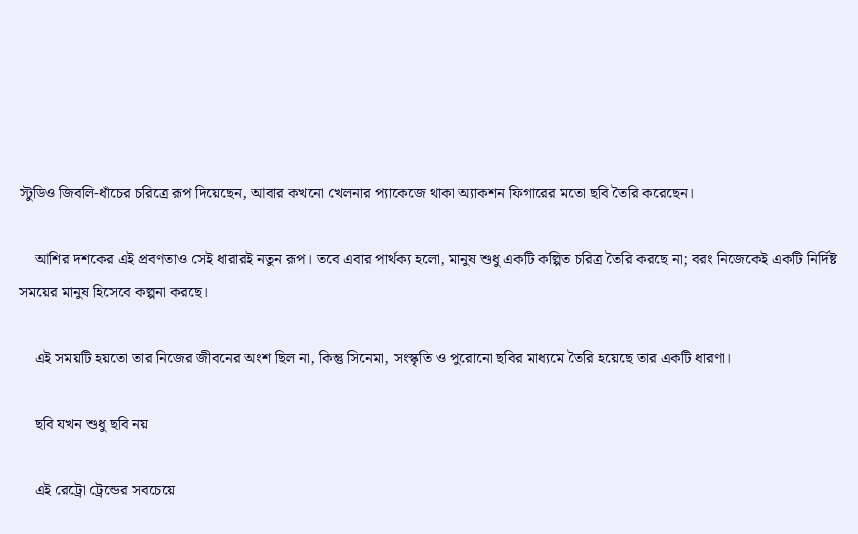স্টুডিও জিবলি-ধাঁচের চরিত্রে রূপ দিয়েছেন, আবার কখনো খেলনার প্যাকেজে থাকা অ্যাকশন ফিগারের মতো ছবি তৈরি করেছেন।

    আশির দশকের এই প্রবণতাও সেই ধারারই নতুন রূপ। তবে এবার পার্থক্য হলো, মানুষ শুধু একটি কল্পিত চরিত্র তৈরি করছে না; বরং নিজেকেই একটি নির্দিষ্ট সময়ের মানুষ হিসেবে কল্পনা করছে।

    এই সময়টি হয়তো তার নিজের জীবনের অংশ ছিল না, কিন্তু সিনেমা, সংস্কৃতি ও পুরোনো ছবির মাধ্যমে তৈরি হয়েছে তার একটি ধারণা।

    ছবি যখন শুধু ছবি নয়

    এই রেট্রো ট্রেন্ডের সবচেয়ে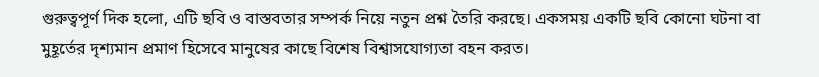গুরুত্বপূর্ণ দিক হলো, এটি ছবি ও বাস্তবতার সম্পর্ক নিয়ে নতুন প্রশ্ন তৈরি করছে। একসময় একটি ছবি কোনো ঘটনা বা মুহূর্তের দৃশ্যমান প্রমাণ হিসেবে মানুষের কাছে বিশেষ বিশ্বাসযোগ্যতা বহন করত।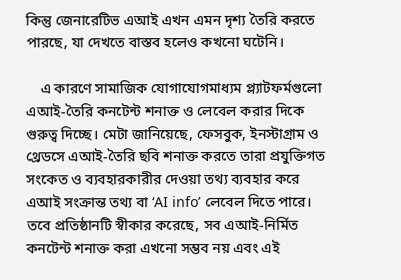কিন্তু জেনারেটিভ এআই এখন এমন দৃশ্য তৈরি করতে পারছে, যা দেখতে বাস্তব হলেও কখনো ঘটেনি।

    এ কারণে সামাজিক যোগাযোগমাধ্যম প্ল্যাটফর্মগুলো এআই-তৈরি কনটেন্ট শনাক্ত ও লেবেল করার দিকে গুরুত্ব দিচ্ছে। মেটা জানিয়েছে, ফেসবুক, ইনস্টাগ্রাম ও থ্রেডসে এআই-তৈরি ছবি শনাক্ত করতে তারা প্রযুক্তিগত সংকেত ও ব্যবহারকারীর দেওয়া তথ্য ব্যবহার করে এআই সংক্রান্ত তথ্য বা ‘AI info’ লেবেল দিতে পারে। তবে প্রতিষ্ঠানটি স্বীকার করেছে, সব এআই-নির্মিত কনটেন্ট শনাক্ত করা এখনো সম্ভব নয় এবং এই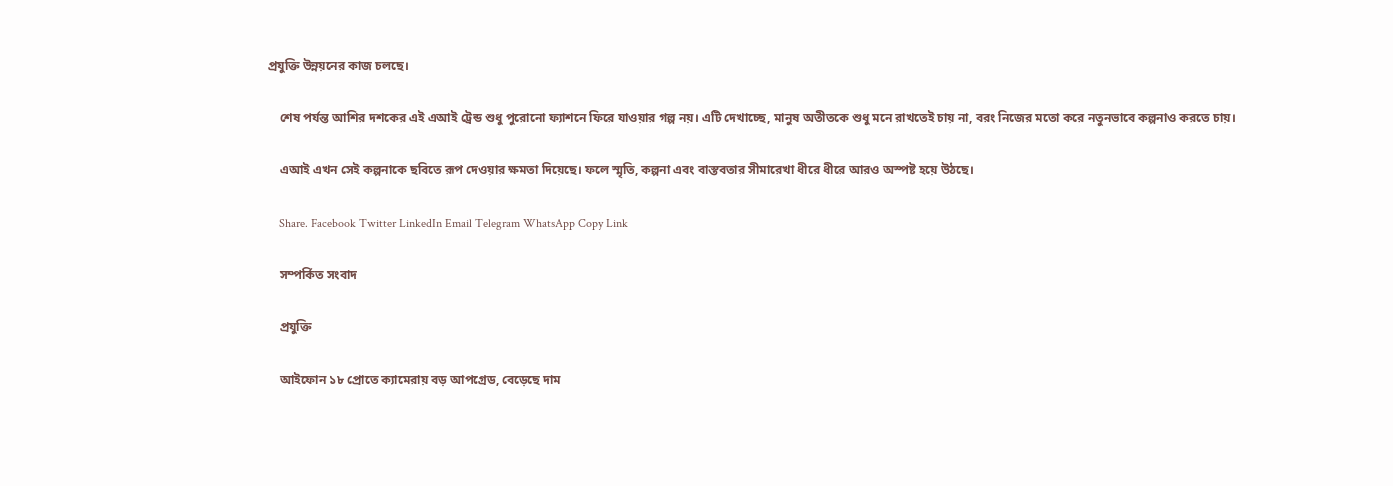প্রযুক্তি উন্নয়নের কাজ চলছে।

    শেষ পর্যন্ত আশির দশকের এই এআই ট্রেন্ড শুধু পুরোনো ফ্যাশনে ফিরে যাওয়ার গল্প নয়। এটি দেখাচ্ছে, মানুষ অতীতকে শুধু মনে রাখতেই চায় না, বরং নিজের মতো করে নতুনভাবে কল্পনাও করতে চায়।

    এআই এখন সেই কল্পনাকে ছবিতে রূপ দেওয়ার ক্ষমতা দিয়েছে। ফলে স্মৃতি, কল্পনা এবং বাস্তবতার সীমারেখা ধীরে ধীরে আরও অস্পষ্ট হয়ে উঠছে।

    Share. Facebook Twitter LinkedIn Email Telegram WhatsApp Copy Link

    সম্পর্কিত সংবাদ

    প্রযুক্তি

    আইফোন ১৮ প্রোতে ক্যামেরায় বড় আপগ্রেড, বেড়েছে দাম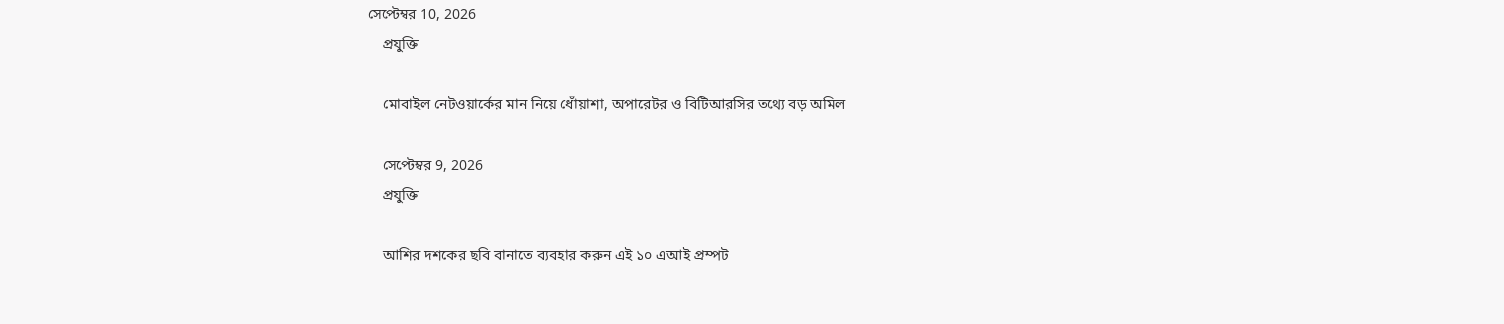সেপ্টেম্বর 10, 2026
    প্রযুক্তি

    মোবাইল নেটওয়ার্কের মান নিয়ে ধোঁয়াশা, অপারেটর ও বিটিআরসির তথ্যে বড় অমিল

    সেপ্টেম্বর 9, 2026
    প্রযুক্তি

    আশির দশকের ছবি বানাতে ব্যবহার করুন এই ১০ এআই প্রম্পট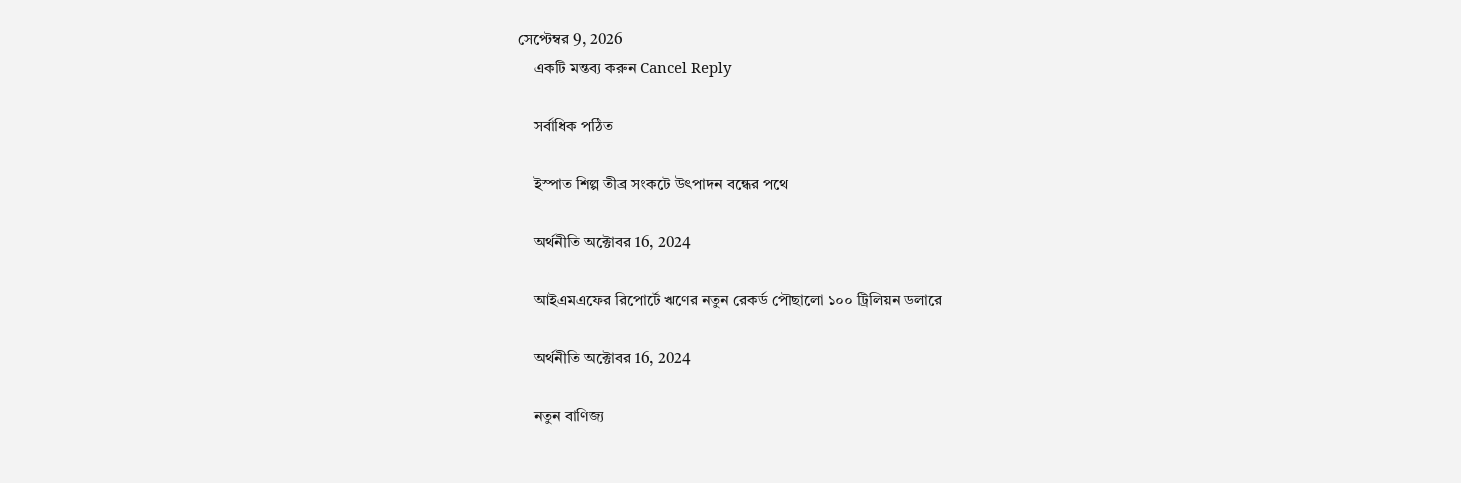সেপ্টেম্বর 9, 2026
    একটি মন্তব্য করুন Cancel Reply

    সর্বাধিক পঠিত

    ইস্পাত শিল্প তীব্র সংকটে উৎপাদন বন্ধের পথে

    অর্থনীতি অক্টোবর 16, 2024

    আইএমএফের রিপোর্টে ঋণের নতুন রেকর্ড পৌছালো ১০০ ট্রিলিয়ন ডলারে

    অর্থনীতি অক্টোবর 16, 2024

    নতুন বাণিজ্য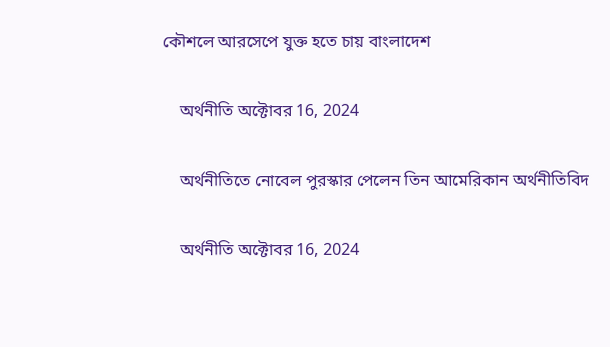কৌশলে আরসেপে যুক্ত হতে চায় বাংলাদেশ

    অর্থনীতি অক্টোবর 16, 2024

    অর্থনীতিতে নোবেল পুরস্কার পেলেন তিন আমেরিকান অর্থনীতিবিদ

    অর্থনীতি অক্টোবর 16, 2024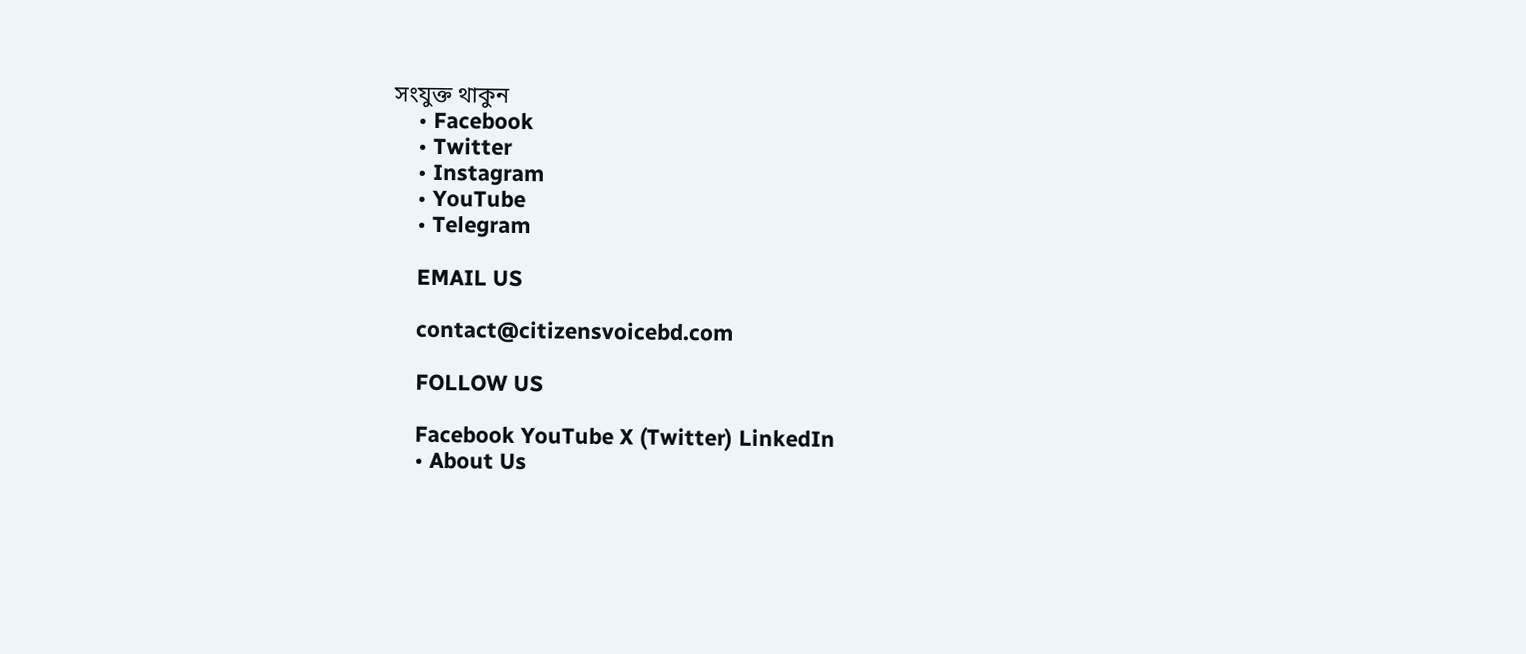সংযুক্ত থাকুন
    • Facebook
    • Twitter
    • Instagram
    • YouTube
    • Telegram

    EMAIL US

    contact@citizensvoicebd.com

    FOLLOW US

    Facebook YouTube X (Twitter) LinkedIn
    • About Us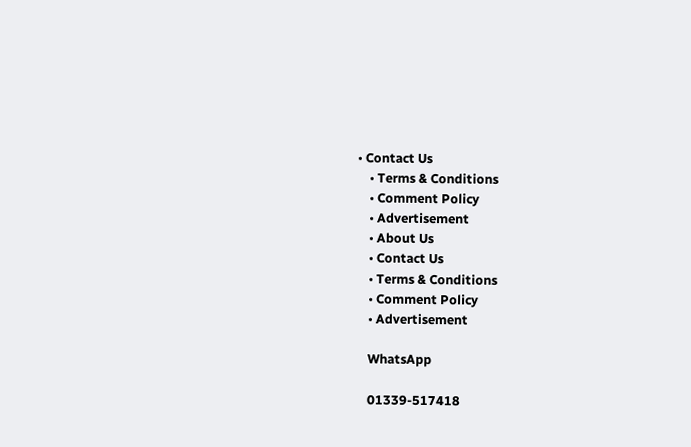• Contact Us
    • Terms & Conditions
    • Comment Policy
    • Advertisement
    • About Us
    • Contact Us
    • Terms & Conditions
    • Comment Policy
    • Advertisement

    WhatsApp

    01339-517418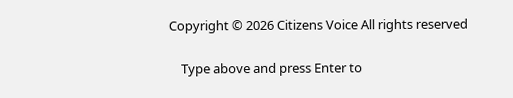Copyright © 2026 Citizens Voice All rights reserved

    Type above and press Enter to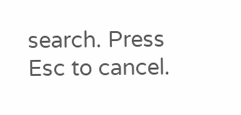search. Press Esc to cancel.